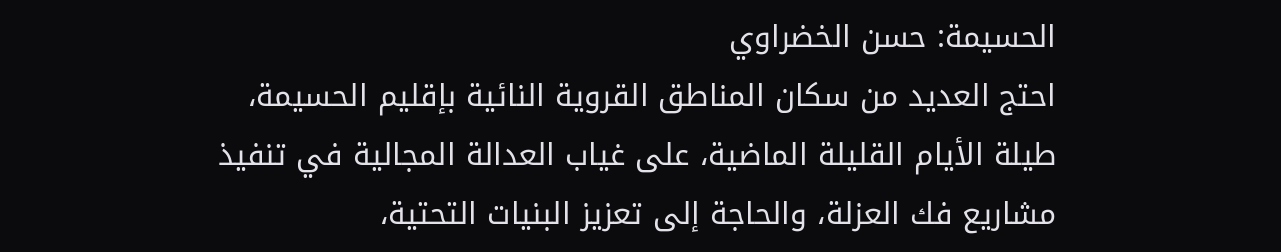الحسيمة: حسن الخضراوي
احتج العديد من سكان المناطق القروية النائية بإقليم الحسيمة، طيلة الأيام القليلة الماضية، على غياب العدالة المجالية في تنفيذ مشاريع فك العزلة، والحاجة إلى تعزيز البنيات التحتية،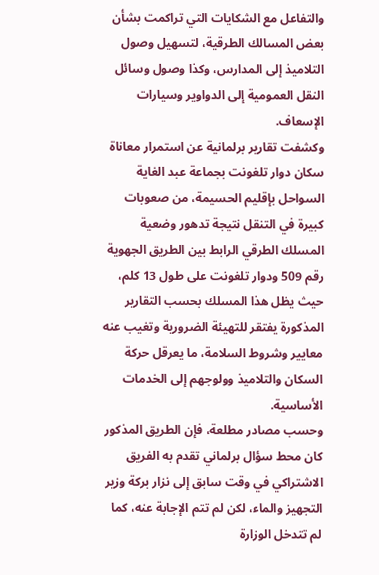والتفاعل مع الشكايات التي تراكمت بشأن بعض المسالك الطرقية، لتسهيل وصول التلاميذ إلى المدارس، وكذا وصول وسائل النقل العمومية إلى الدواوير وسيارات الإسعاف.
وكشفت تقارير برلمانية عن استمرار معاناة سكان دوار تلغونت بجماعة عبد الغاية السواحل بإقليم الحسيمة، من صعوبات كبيرة في التنقل نتيجة تدهور وضعية المسلك الطرقي الرابط بين الطريق الجهوية رقم 509 ودوار تلغونت على طول 13 كلم، حيث يظل هذا المسلك بحسب التقارير المذكورة يفتقر للتهيئة الضرورية وتغيب عنه معايير وشروط السلامة، ما يعرقل حركة السكان والتلاميذ وولوجهم إلى الخدمات الأساسية.
وحسب مصادر مطلعة، فإن الطريق المذكور كان محط سؤال برلماني تقدم به الفريق الاشتراكي في وقت سابق إلى نزار بركة وزير التجهيز والماء، لكن لم تتم الإجابة عنه، كما لم تتدخل الوزارة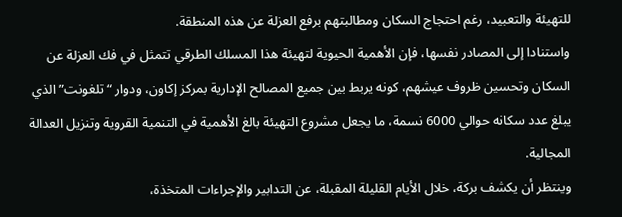للتهيئة والتعبيد، رغم احتجاج السكان ومطالبتهم برفع العزلة عن هذه المنطقة.
واستنادا إلى المصادر نفسها، فإن الأهمية الحيوية لتهيئة هذا المسلك الطرقي تتمثل في فك العزلة عن السكان وتحسين ظروف عيشهم، كونه يربط بين جميع المصالح الإدارية بمركز إكاون، ودوار “تلغونت” الذي يبلغ عدد سكانه حوالي 6000 نسمة، ما يجعل مشروع التهيئة بالغ الأهمية في التنمية القروية وتنزيل العدالة المجالية.
وينتظر أن يكشف بركة، خلال الأيام القليلة المقبلة، عن التدابير والإجراءات المتخذة،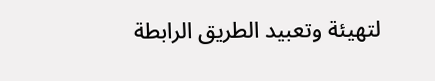لتهيئة وتعبيد الطريق الرابطة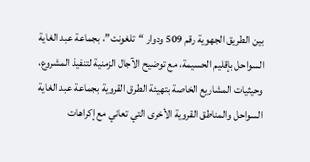بين الطريق الجهوية رقم 509 ودوار “تلغونت”، بجماعة عبد الغاية السواحل بإقليم الحسيمة، مع توضيح الآجال الزمنية لتنفيذ المشروع، وحيثيات المشاريع الخاصة بتهيئة الطرق القروية بجماعة عبد الغاية السواحل والمناطق القروية الأخرى التي تعاني مع إكراهات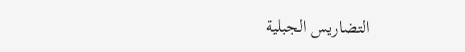التضاريس الجبلية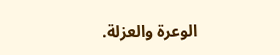الوعرة والعزلة.